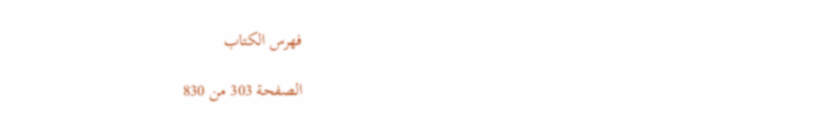فهرس الكتاب

الصفحة 303 من 830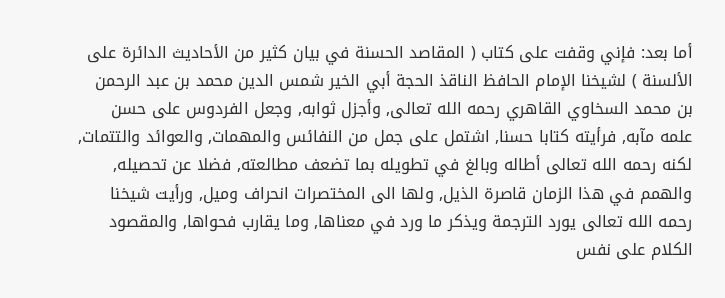أما بعد: فإني وقفت على كتاب ( المقاصد الحسنة في بيان كثير من الأحاديث الدائرة على الألسنة ) لشيخنا الإمام الحافظ الناقذ الحجة أبي الخير شمس الدين محمد بن عبد الرحمن بن محمد السخاوي القاهري رحمه الله تعالى, وأجزل ثوابه, وجعل الفردوس على حسن علمه مآبه, فرأيته كتابا حسنا, اشتمل على جمل من النفائس والمهمات, والعوائد والتتمات, لكنه رحمه الله تعالى أطاله وبالغ في تطويله بما تضعف مطالعته, فضلا عن تحصيله, والهمم في هذا الزمان قاصرة الذيل, ولها الى المختصرات انحراف وميل, ورأيت شيخنا رحمه الله تعالى يورد الترجمة ويذكر ما ورد في معناها, وما يقارب فحواها, والمقصود الكلام على نفس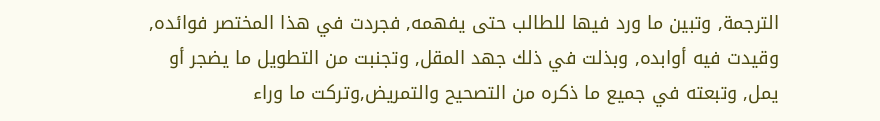الترجمة, وتبين ما ورد فيها للطالب حتى يفهمه, فجردت في هذا المختصر فوائده, وقيدت فيه أوابده, وبذلت في ذلك جهد المقل, وتجنبت من التطويل ما يضجر أو يمل, وتبعته في جميع ما ذكره من التصحيح والتمريض,وتركت ما وراء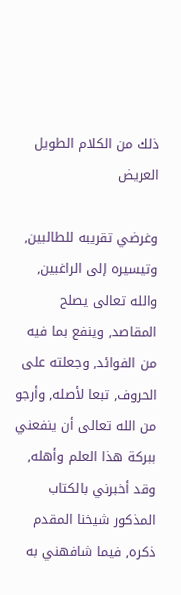ذلك من الكلام الطويل العريض

وغرضي تقريبه للطالبين, وتيسيره إلى الراغبين, والله تعالى يصلح المقاصد, وينفع بما فيه من الفوائد, وجعلته على الحروف, تبعا لأصله, وأرجو من الله تعالى أن ينفعني ببركة هذا العلم وأهله, وقد أخبرني بالكتاب المذكور شيخنا المقدم ذكره, فيما شافهني به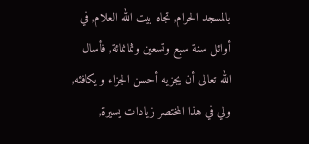بالمسجد الحرام, تجاه بيت الله العلام, في أوائل سنة سبع وتسعين وثمانمائة, فأسال الله تعالى أن يجزيه أحسن الجزاء و يكافئه, ولي في هذا المختصر زيادات يسيرة,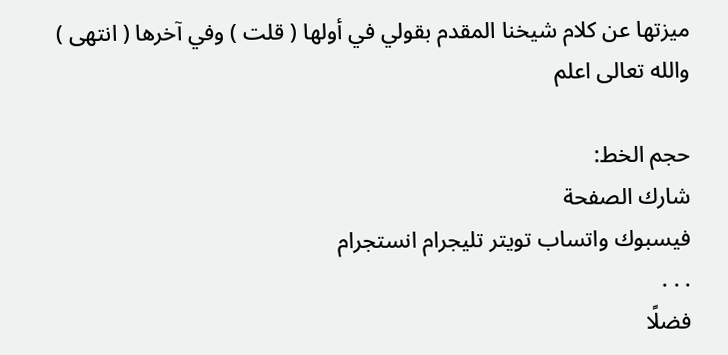ميزتها عن كلام شيخنا المقدم بقولي في أولها ( قلت ) وفي آخرها ( انتهى ) والله تعالى اعلم

حجم الخط:
شارك الصفحة
فيسبوك واتساب تويتر تليجرام انستجرام
. . .
فضلًا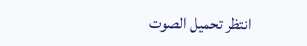انتظر تحميل الصوت